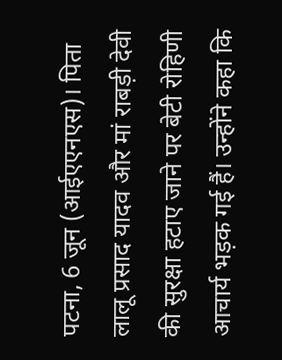पटना, 6 जून (आईएएनएस)। पिता लालू प्रसाद यादव और मां राबड़ी देवी की सुरक्षा हटाए जाने पर बेटी रोहिणी आचार्य भड़क गई हैं। उन्होंने कहा कि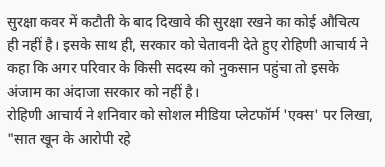सुरक्षा कवर में कटौती के बाद दिखावे की सुरक्षा रखने का कोई औचित्य ही नहीं है। इसके साथ ही, सरकार को चेतावनी देते हुए रोहिणी आचार्य ने कहा कि अगर परिवार के किसी सदस्य को नुकसान पहुंचा तो इसके अंजाम का अंदाजा सरकार को नहीं है।
रोहिणी आचार्य ने शनिवार को सोशल मीडिया प्लेटफॉर्म 'एक्स' पर लिखा, "सात खून के आरोपी रहे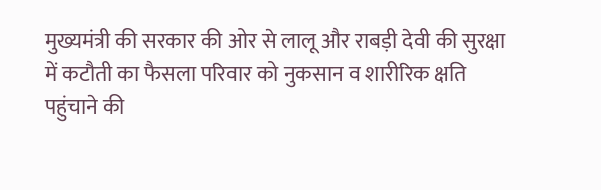मुख्यमंत्री की सरकार की ओर से लालू और राबड़ी देवी की सुरक्षा में कटौती का फैसला परिवार को नुकसान व शारीरिक क्षति पहुंचाने की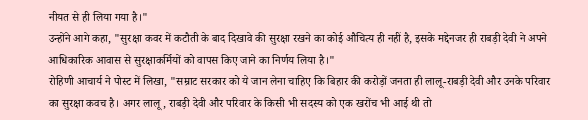नीयत से ही लिया गया है।"
उन्होंने आगे कहा, "सुरक्षा कवर में कटौती के बाद दिखावे की सुरक्षा रखने का कोई औचित्य ही नहीं है, इसके मद्देनजर ही राबड़ी देवी ने अपने आधिकारिक आवास से सुरक्षाकर्मियों को वापस किए जाने का निर्णय लिया है।"
रोहिणी आचार्य ने पोस्ट में लिखा, "सम्राट सरकार को ये जान लेना चाहिए कि बिहार की करोड़ों जनता ही लालू-राबड़ी देवी और उनके परिवार का सुरक्षा कवच है। अगर लालू, राबड़ी देवी और परिवार के किसी भी सदस्य को एक खरोंच भी आई थी तो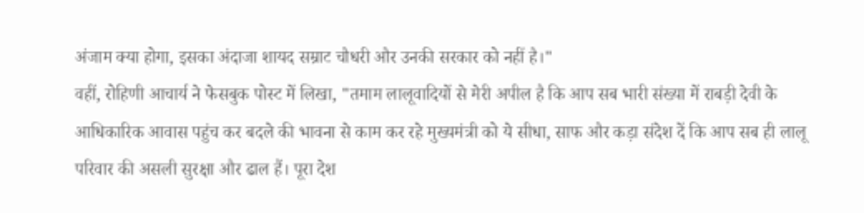अंजाम क्या होगा, इसका अंदाजा शायद सम्राट चौधरी और उनकी सरकार को नहीं है।"
वहीं, रोहिणी आचार्य ने फेसबुक पोस्ट में लिखा, "तमाम लालूवादियों से मेरी अपील है कि आप सब भारी संख्या में राबड़ी देवी के आधिकारिक आवास पहुंच कर बदले की भावना से काम कर रहे मुख्यमंत्री को ये सीधा, साफ और कड़ा संदेश दें कि आप सब ही लालू परिवार की असली सुरक्षा और ढाल हैं। पूरा देश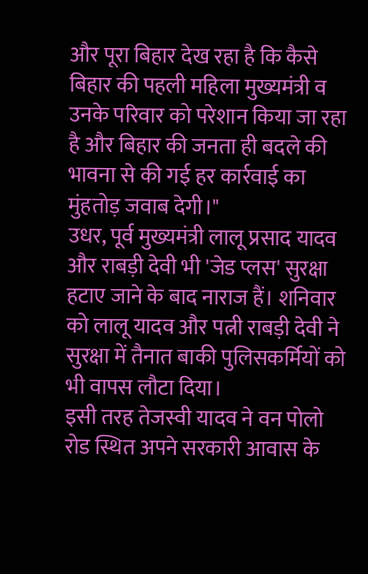और पूरा बिहार देख रहा है कि कैसे बिहार की पहली महिला मुख्यमंत्री व उनके परिवार को परेशान किया जा रहा है और बिहार की जनता ही बदले की भावना से की गई हर कार्रवाई का मुंहतोड़ जवाब देगी।"
उधर, पूर्व मुख्यमंत्री लालू प्रसाद यादव और राबड़ी देवी भी 'जेड प्लस' सुरक्षा हटाए जाने के बाद नाराज हैं। शनिवार को लालू यादव और पत्नी राबड़ी देवी ने सुरक्षा में तैनात बाकी पुलिसकर्मियों को भी वापस लौटा दिया।
इसी तरह तेजस्वी यादव ने वन पोलो रोड स्थित अपने सरकारी आवास के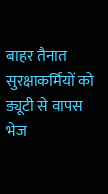बाहर तैनात सुरक्षाकर्मियों को ड्यूटी से वापस भेज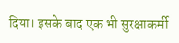दिया। इसके बाद एक भी सुरक्षाकर्मी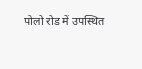पोलो रोड में उपस्थित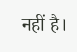नहीं है।